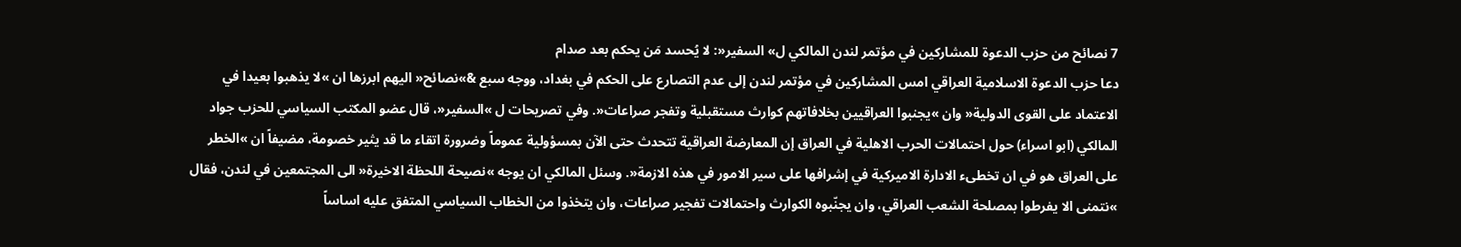7 نصائح من حزب الدعوة للمشاركين في مؤتمر لندن المالكي ل» السفير«: لا يُحسد مَن يحكم بعد صدام
دعا حزب الدعوة الاسلامية العراقي امس المشاركين في مؤتمر لندن إلى عدم التصارع على الحكم في بغداد، ووجه سبع &»نصائح« اليهم ابرزها ان »لا يذهبوا بعيدا في الاعتماد على القوى الدولية« وان »يجنبوا العراقيين بخلافاتهم كوارث مستقبلية وتفجر صراعات«. وفي تصريحات ل »السفير«، قال عضو المكتب السياسي للحزب جواد المالكي (ابو اسراء) حول احتمالات الحرب الاهلية في العراق إن المعارضة العراقية تتحدث حتى الآن بمسؤولية عموماً وضرورة اتقاء ما قد يثير خصومة، مضيفاً ان »الخطر على العراق هو في ان تخطىء الادارة الاميركية في إشرافها على سير الامور في هذه الازمة«. وسئل المالكي ان يوجه »نصيحة اللحظة الاخيرة« الى المجتمعين في لندن، فقال »نتمنى الا يفرطوا بمصلحة الشعب العراقي، وان يجنّبوه الكوارث واحتمالات تفجير صراعات، وان يتخذوا من الخطاب السياسي المتفق عليه اساساً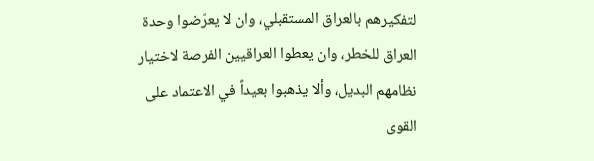لتفكيرهم بالعراق المستقبلي، وان لا يعرّضوا وحدة العراق للخطر، وان يعطوا العراقيين الفرصة لاختيار نظامهم البديل، وألا يذهبوا بعيداً في الاعتماد على القوى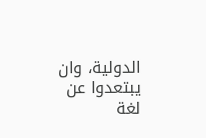الدولية، وان يبتعدوا عن لغة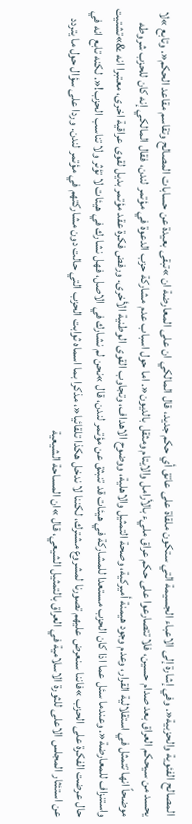المصالح الفئوية والحزبية«. وفي إشارة إلى الاعباء الجسيمة التي ستكون ملقاة على عاتق أي حكم جديد، قال المالكي ان على المعارضة ان »تبقى بعيدة عن حسابات المصالح وتقاسم مقاعد الحكم«. وتابع »لا يحسد من سيحكم العراق بعد صدام حسين، فلا تتصارعوا على حكم عراق مليء بالأرامل والايتام ومثقل بالديون«. اما حول اسباب عدم مشاركة حزب الدعوة في مؤتمر لندن، فقال المالكي إنه كان للحزب شروطه موضحاً انها تتمثل في استقلالية القرار، وعدم وجود هيمنة أميركية، وصحة التمثيل والاهلية، ووضوح الاهداف، وتجاوب القوى الوطنية الأخرى. ورفض فكرة عقد مؤتمر بديل لقوى عراقية اخرى، معتبرا انه &»تشتيت واستنزاف للمعارضة«. وعندما سئل عما اذا كان الحزب مستعدا للمشاركة في هيئات قد تنبثق عن مؤتمر لندن، قال »نحن لم نشارك في الاصل، فهل نشارك في هيئات لا تؤثر ولا تناسب الحزب!«. لكنه تابع انه في حال عرضت الفكرة على الحزب »فاننا سنعرض عليهم تصورنا لمشروع مشترك، لكننا لا ندخل هكذا تلقائيا«، مذكرا بما اسماه ثوابت الحزب التي حالت دون مشاركتهم في مؤتمر لندن. وردا على سؤال حول ما يتردد عن استئثار المجلس الاعلى للثورة الاسلامية في العراق بالتمثيل الشيعي، قال »ان المساحة الشيعية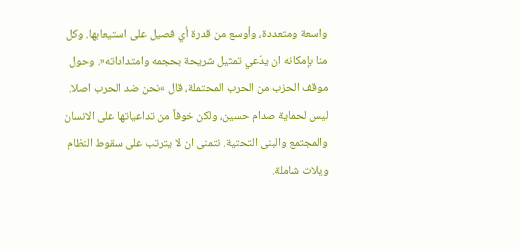واسعة ومتعددة، وأوسع من قدرة أي فصيل على استيعابها. وكل منا بإمكانه ان يدّعي تمثيل شريحة بحجمه وامتداداته«. وحول موقف الحزب من الحرب المحتملة، قال »نحن ضد الحرب اصلا. ليس لحماية صدام حسين، ولكن خوفاً من تداعياتها على الانسان والمجتمع والبنى التحتية. نتمنى ان لا يترتب على سقوط النظام ويلات شاملة.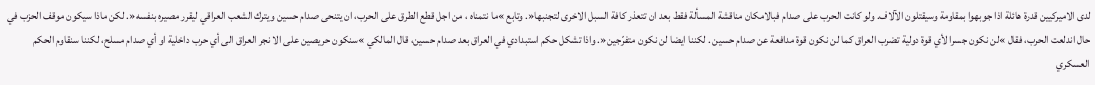لدى الاميركيين قدرة هائلة اذا جوبهوا بمقاومة وسيقتلون الآلاف. ولو كانت الحرب على صدام فبالامكان مناقشة المسألة فقط بعد ان تتعذر كافة السبل الاخرى لتجنبها«. وتابع »ما نتمناه ، من اجل قطع الطرق على الحرب، ان يتنحى صدام حسين ويترك الشعب العراقي ليقرر مصيره بنفسه«. لكن ماذا سيكون موقف الحزب في حال اندلعت الحرب، فقال »لن نكون جسرا لأي قوة دولية تضرب العراق كما لن نكون قوة مدافعة عن صدام حسين . لكننا ايضا لن نكون متفرّجين«. واذا تشكل حكم استبدادي في العراق بعد صدام حسين، قال المالكي »سنكون حريصين على الا نجر العراق الى أي حرب داخلية او أي صدام مسلح، لكننا سنقاوم الحكم العسكري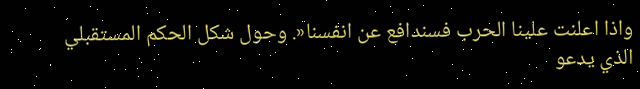واذا اعلنت علينا الحرب فسندافع عن انفسنا«. وحول شكل الحكم المستقبلي الذي يدعو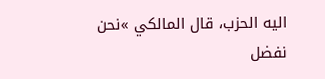اليه الحزب، قال المالكي »نحن نفضل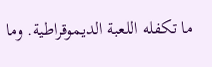ما تكفله اللعبة الديموقراطية. وما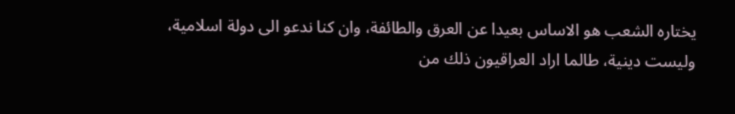يختاره الشعب هو الاساس بعيدا عن العرق والطائفة، وان كنا ندعو الى دولة اسلامية، وليست دينية، طالما اراد العراقيون ذلك من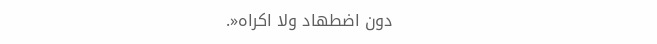دون اضطهاد ولا اكراه«.